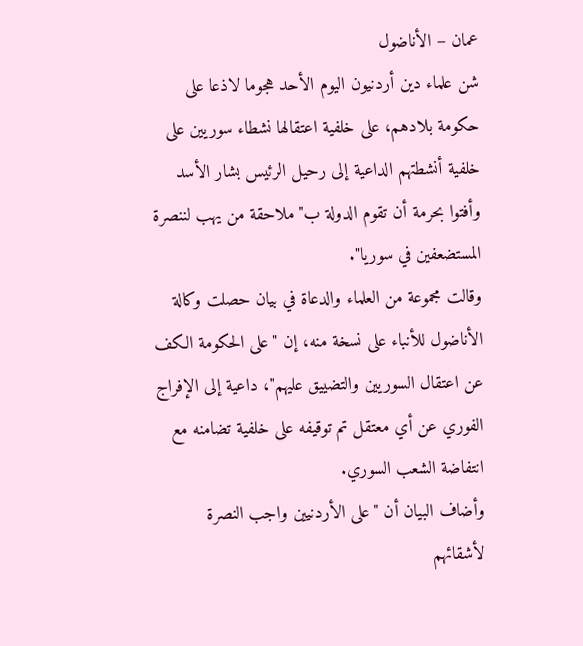عمان – الأناضول
شن علماء دين أردنيون اليوم الأحد هجوما لاذعا على حكومة بلادهم، على خلفية اعتقالها نشطاء سوريين على خلفية أنشطتهم الداعية إلى رحيل الرئيس بشار الأسد وأفتوا بحرمة أن تقوم الدولة ب"ملاحقة من يهب لننصرة المستضعفين في سوريا".
وقالت مجموعة من العلماء والدعاة في بيان حصلت وكالة الأناضول للأنباء على نسخة منه، إن "على الحكومة الكف عن اعتقال السوريين والتضييق عليهم"، داعية إلى الإفراج الفوري عن أي معتقل تم توقيفه على خلفية تضامنه مع انتفاضة الشعب السوري.
وأضاف البيان أن "على الأردنيين واجب النصرة لأشقائهم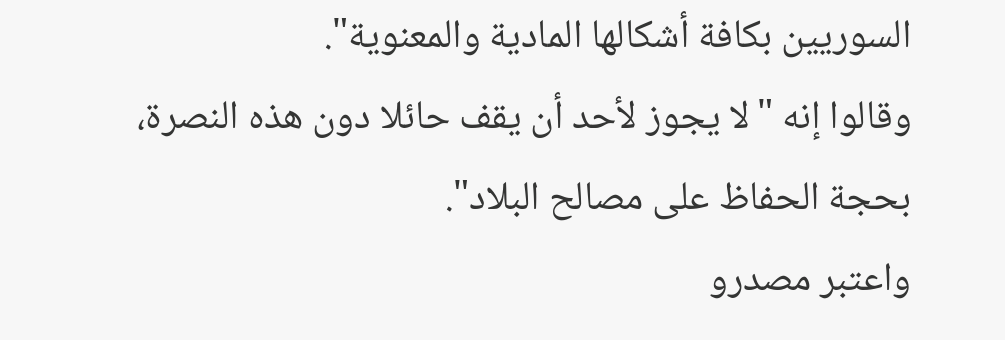السوريين بكافة أشكالها المادية والمعنوية".
وقالوا إنه "لا يجوز لأحد أن يقف حائلا دون هذه النصرة، بحجة الحفاظ على مصالح البلاد".
واعتبر مصدرو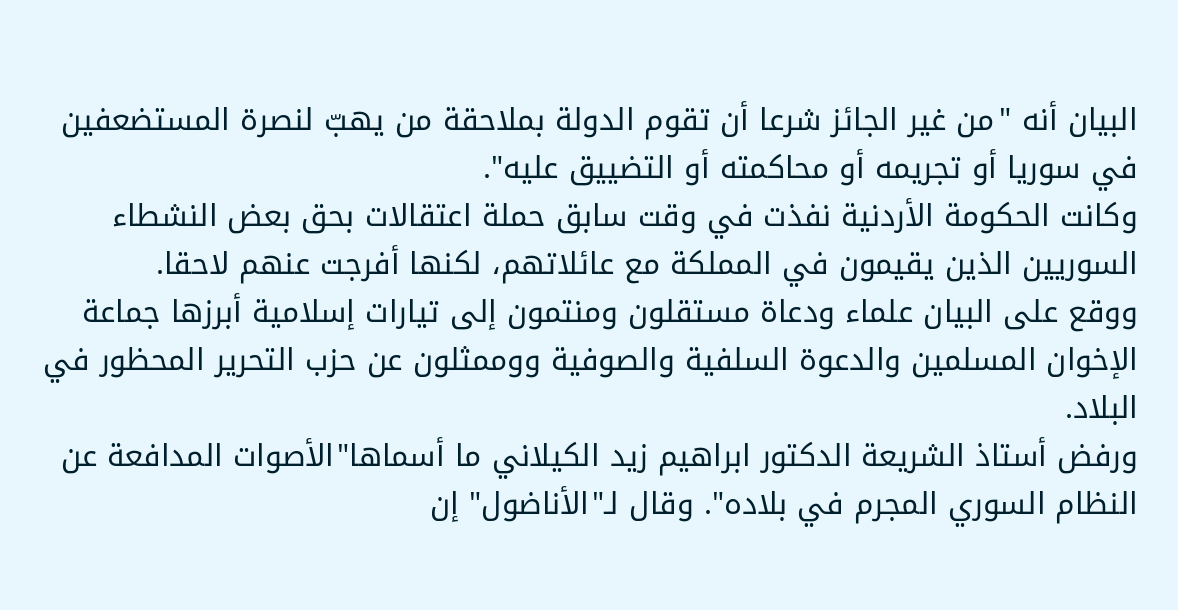البيان أنه "من غير الجائز شرعا أن تقوم الدولة بملاحقة من يهبّ لنصرة المستضعفين في سوريا أو تجريمه أو محاكمته أو التضييق عليه".
وكانت الحكومة الأردنية نفذت في وقت سابق حملة اعتقالات بحق بعض النشطاء السوريين الذين يقيمون في المملكة مع عائلاتهم، لكنها أفرجت عنهم لاحقا.
ووقع على البيان علماء ودعاة مستقلون ومنتمون إلى تيارات إسلامية أبرزها جماعة الإخوان المسلمين والدعوة السلفية والصوفية ووممثلون عن حزب التحرير المحظور في البلاد.
ورفض أستاذ الشريعة الدكتور ابراهيم زيد الكيلاني ما أسماها"الأصوات المدافعة عن النظام السوري المجرم في بلاده". وقال لـ"الأناضول" إن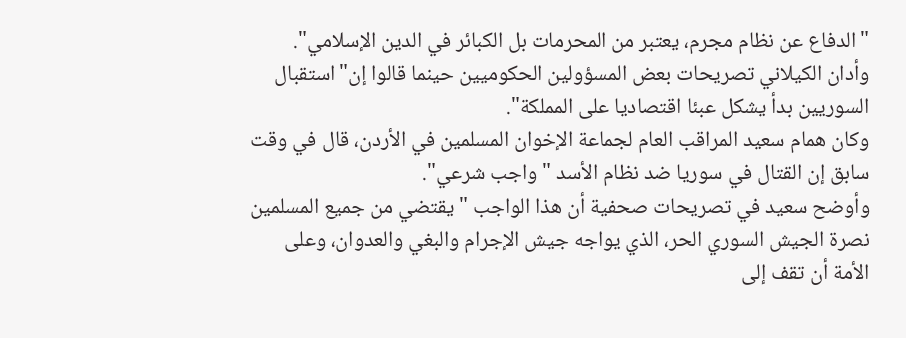"الدفاع عن نظام مجرم، يعتبر من المحرمات بل الكبائر في الدين الإسلامي".
وأدان الكيلاني تصريحات بعض المسؤولين الحكوميين حينما قالوا إن"استقبال السوريين بدأ يشكل عبئا اقتصاديا على المملكة".
وكان همام سعيد المراقب العام لجماعة الإخوان المسلمين في الأردن، قال في وقت سابق إن القتال في سوريا ضد نظام الأسد "واجب شرعي".
وأوضح سعيد في تصريحات صحفية أن هذا الواجب "يقتضي من جميع المسلمين نصرة الجيش السوري الحر، الذي يواجه جيش الإجرام والبغي والعدوان، وعلى الأمة أن تقف إلى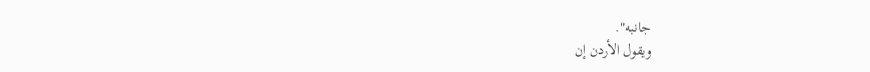جانبه".
ويقول الأردن إن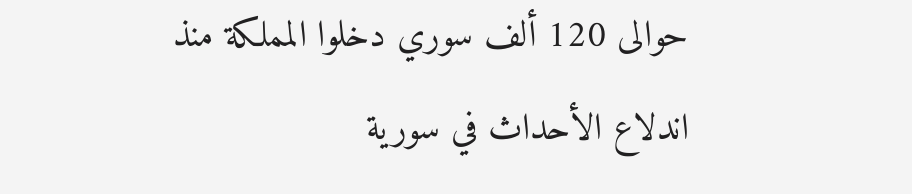حوالى 120 ألف سوري دخلوا المملكة منذ اندلاع الأحداث في سورية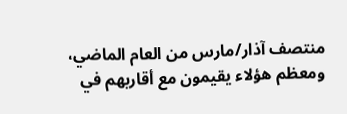منتصف آذار/مارس من العام الماضي، ومعظم هؤلاء يقيمون مع أقاربهم في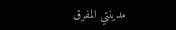مدينتي المفرق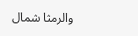والرمثا شمال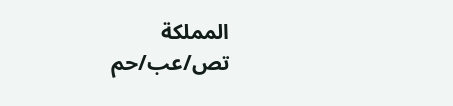المملكة
تص/عب/حم